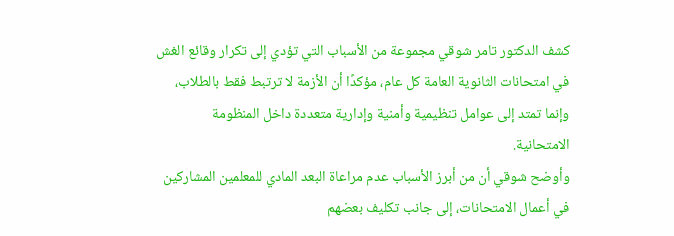كشف الدكتور تامر شوقي مجموعة من الأسباب التي تؤدي إلى تكرار وقائع الغش في امتحانات الثانوية العامة كل عام، مؤكدًا أن الأزمة لا ترتبط فقط بالطلاب، وإنما تمتد إلى عوامل تنظيمية وأمنية وإدارية متعددة داخل المنظومة الامتحانية.
وأوضح شوقي أن من أبرز الأسباب عدم مراعاة البعد المادي للمعلمين المشاركين في أعمال الامتحانات، إلى جانب تكليف بعضهم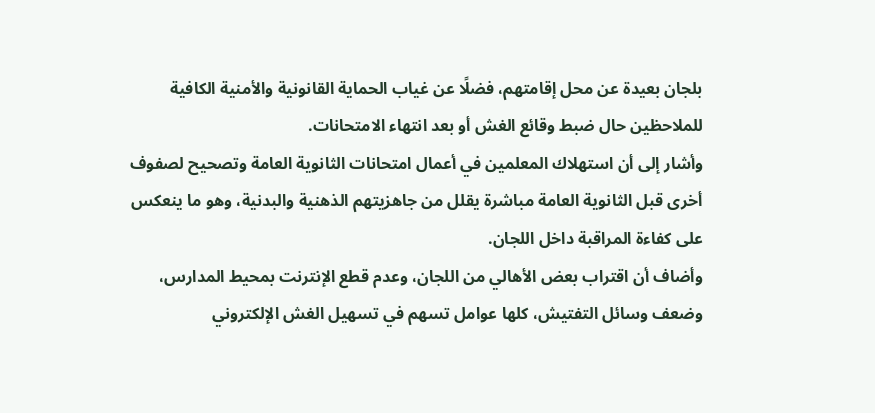بلجان بعيدة عن محل إقامتهم، فضلًا عن غياب الحماية القانونية والأمنية الكافية للملاحظين حال ضبط وقائع الغش أو بعد انتهاء الامتحانات.
وأشار إلى أن استهلاك المعلمين في أعمال امتحانات الثانوية العامة وتصحيح لصفوف أخرى قبل الثانوية العامة مباشرة يقلل من جاهزيتهم الذهنية والبدنية، وهو ما ينعكس على كفاءة المراقبة داخل اللجان.
وأضاف أن اقتراب بعض الأهالي من اللجان، وعدم قطع الإنترنت بمحيط المدارس، وضعف وسائل التفتيش، كلها عوامل تسهم في تسهيل الغش الإلكتروني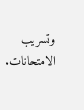وتسريب الامتحانات.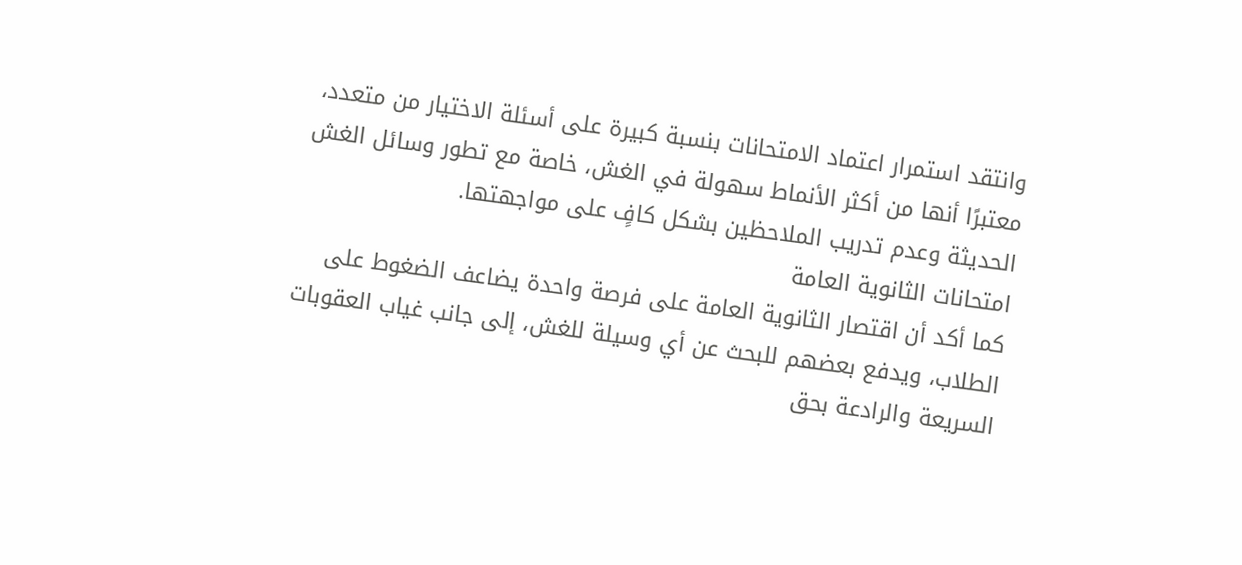وانتقد استمرار اعتماد الامتحانات بنسبة كبيرة على أسئلة الاختيار من متعدد، معتبرًا أنها من أكثر الأنماط سهولة في الغش، خاصة مع تطور وسائل الغش الحديثة وعدم تدريب الملاحظين بشكل كافٍ على مواجهتها.
امتحانات الثانوية العامة
كما أكد أن اقتصار الثانوية العامة على فرصة واحدة يضاعف الضغوط على الطلاب، ويدفع بعضهم للبحث عن أي وسيلة للغش، إلى جانب غياب العقوبات السريعة والرادعة بحق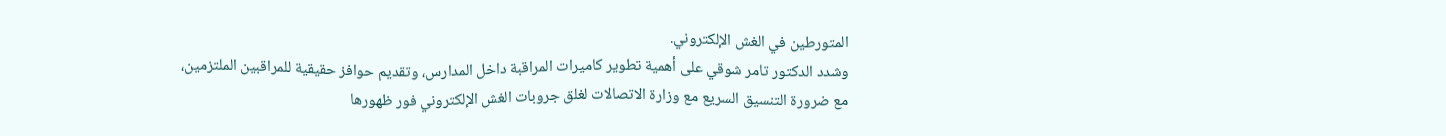المتورطين في الغش الإلكتروني.
وشدد الدكتور تامر شوقي على أهمية تطوير كاميرات المراقبة داخل المدارس، وتقديم حوافز حقيقية للمراقبين الملتزمين، مع ضرورة التنسيق السريع مع وزارة الاتصالات لغلق جروبات الغش الإلكتروني فور ظهورها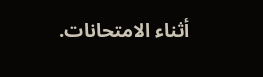أثناء الامتحانات.